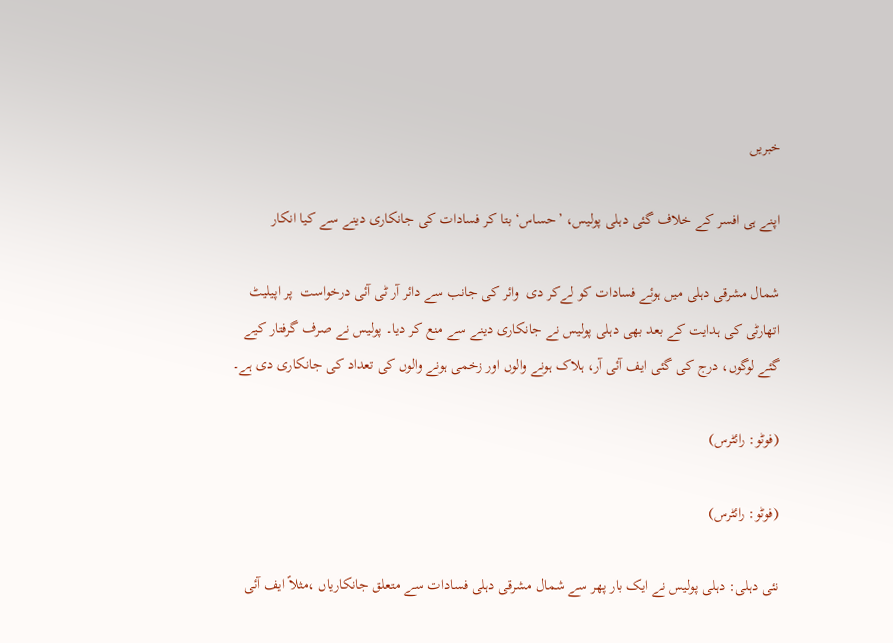خبریں

اپنے ہی افسر کے خلاف گئی دہلی پولیس، ’حساس‘ بتا کر فسادات کی جانکاری دینے سے کیا انکار

شمال مشرقی دہلی میں ہوئے فسادات کو لےکر دی  وائر کی جانب سے دائر آر ٹی آئی درخواست  پر اپیلیٹ اتھارٹی کی ہدایت کے بعد بھی دہلی پولیس نے جانکاری دینے سے منع کر دیا۔ پولیس نے صرف گرفتار کیے گئے لوگوں، درج کی گئی ایف آئی آر، ہلاک ہونے والوں اور زخمی ہونے والوں کی تعداد کی جانکاری دی ہے۔

(فوٹو: رائٹرس)

(فوٹو: رائٹرس)

نئی دہلی: دہلی پولیس نے ایک بار پھر سے شمال مشرقی دہلی فسادات سے متعلق جانکاریاں ،مثلاً ایف آئی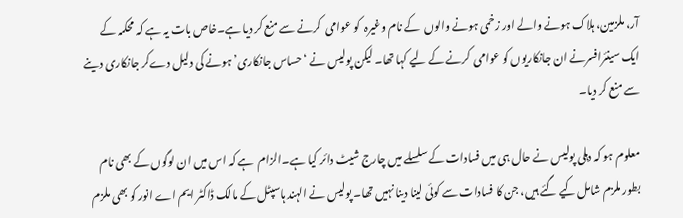آر، ملزمین، ہلاک ہونے والے اور زخمی ہونے والوں  کے نام وغیرہ  کو عوامی  کرنے سے منع کر دیا ہے۔خاص بات یہ ہے کہ محکمہ کے ایک سینئرافسرنے ان جانکاریوں کو عوامی  کرنے کے لیے کہا تھا۔ لیکن پولیس نے ‘حساس جانکاری’ ہونے کی دلیل دےکر جانکاری دینے سے منع کر دیا۔

معلوم ہو کہ دہلی پولیس نے حال ہی میں فسادات کے سلسلے میں چارج شیٹ دائر کیا ہے۔الزام  ہے کہ اس میں ان لوگوں کے بھی نام بطور ملزم شامل کیے گئے ہیں، جن کا فسادات سے کوئی لینا دینا نہیں تھا۔ پولیس نے الہند ہاسپٹل کے مالک ڈاکٹر ایم اے انور کو بھی ملزم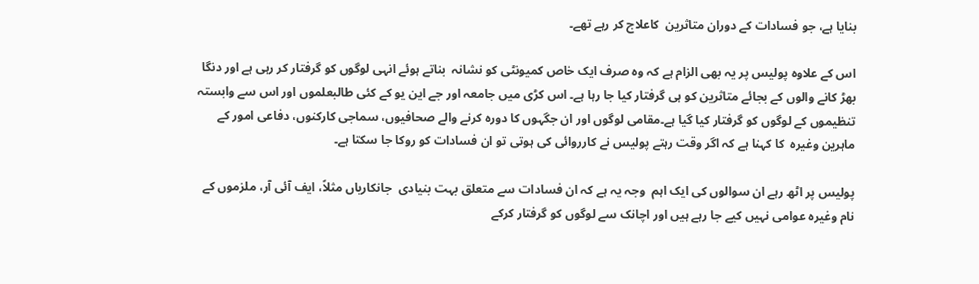بنایا ہے، جو فسادات کے دوران متاثرین  کاعلاج کر رہے تھے۔

اس کے علاوہ پولیس پر یہ بھی الزام ہے کہ وہ صرف ایک خاص کمیونٹی کو نشانہ  بناتے ہوئے انہی لوگوں کو گرفتار کر رہی ہے اور دنگا بھڑ کانے والوں کے بجائے متاثرین کو ہی گرفتار کیا جا رہا ہے۔ اس کڑی میں جامعہ اور جے این یو کے کئی طالبعلموں اور اس سے وابستہ تنظیموں کے لوگوں کو گرفتار کیا گیا ہے۔مقامی لوگوں اور ان جگہوں کا دورہ کرنے والے صحافیوں، سماجی کارکنوں، دفاعی امور کے ماہرین وغیرہ  کا کہنا ہے کہ اگر وقت رہتے پولیس نے کارروائی کی ہوتی تو ان فسادات کو روکا جا سکتا ہے۔

پولیس پر اٹھ رہے ان سوالوں کی ایک اہم  وجہ یہ ہے کہ ان فسادات سے متعلق بہت بنیادی  جانکاریاں مثلاً، ایف آئی آر، ملزموں کے نام وغیرہ عوامی نہیں کیے جا رہے ہیں اور اچانک سے لوگوں کو گرفتار کرکے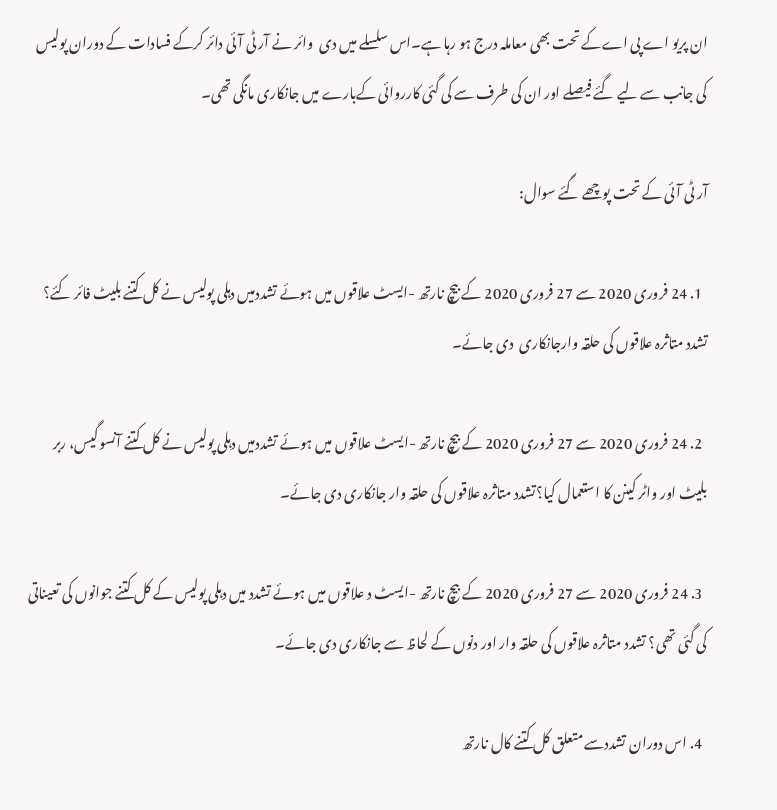ان پریو اے پی اےکے تحت بھی معاملہ درج ہو رہا ہے۔اس سلسلے میں دی  وائر نے آر ٹی آئی دائر کرکے فسادات کے دوران پولیس کی جانب سے لیے گئے فیصلے اور ان کی طرف سے کی گئی کارروائی کےبارے میں جانکاری مانگی تھی۔

آر ٹی آئی کے تحت پوچھے گئے سوال:

  1. 24 فروری 2020 سے 27 فروری 2020 کے بیچ نارتھ -ایسٹ علاقوں میں ہوئے تشددمیں دہلی پولیس نے کل کتنے بلیٹ فائر کئے؟ تشدد متاثرہ علاقوں کی حلقہ وارجانکاری  دی جائے۔

  2. 24 فروری 2020 سے 27 فروری 2020 کے بیچ نارتھ -ایسٹ علاقوں میں ہوئے تشددمیں دہلی پولیس نے کل کتنے آنسو گیس، ربر بلیٹ اور واٹر کینن کا استعمال کیا؟تشدد متاثرہ علاقوں کی حلقہ وار جانکاری دی جائے۔

  3. 24 فروری 2020 سے 27 فروری 2020 کے بیچ نارتھ -ایسٹ د علاقوں میں ہوئے تشدد میں دہلی پولیس کے کل کتنے جوانوں کی تعیناتی کی گئی تھی؟ تشدد متاثرہ علاقوں کی حلقہ وار اور دنوں کے لحاظ سے جانکاری دی جائے۔

  4. اس دوران تشددسے متعلق کل کتنے کال نارتھ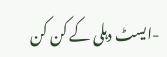-ایسٹ دہلی کے کن کن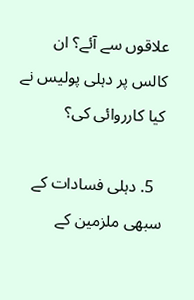علاقوں سے آئے؟ ان کالس پر دہلی پولیس نے کیا کارروائی کی؟

  5. دہلی فسادات کے سبھی ملزمین کے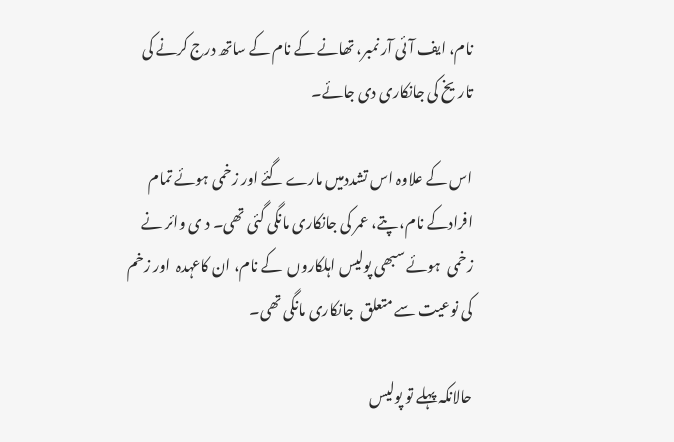نام، ایف آئی آر نمبر، تھانے کے نام کے ساتھ درج کرنے کی تاریخ کی جانکاری دی جائے۔

اس کے علاوہ اس تشددمیں مارے گئے اور زخمی ہوئے تمام افرادکے نام، پتے، عمر کی جانکاری مانگی گئی تھی۔ د ی وائر نے زخمی  ہوئے سبھی پولیس اہلکاروں  کے نام، ان کاعہدہ  اور زخم کی نوعیت سے متعلق  جانکاری مانگی تھی۔

حالانکہ پہلے تو پولیس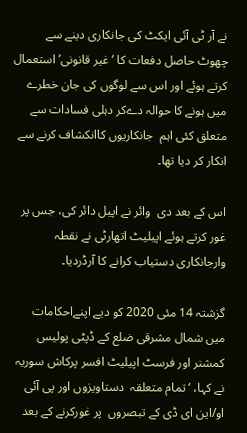نے آر ٹی آئی ایکٹ کی جانکاری دینے سے چھوٹ حاصل دفعات کا ‘غیر قانونی’ استعمال کرتے ہوئے اور اس سے لوگوں کی جان خطرے میں ہونے کا حوالہ دےکر دہلی فسادات سے متعلق کئی اہم  جانکاریوں کاانکشاف کرنے سے انکار کر دیا تھا۔

اس کے بعد دی  وائر نے اپیل دائر کی، جس پر غور کرتے ہوئے اپیلیٹ اتھارٹی نے نقطہ وارجانکاری دستیاب کرانے کا آرڈردیا۔

گزشتہ 14 مئی 2020 کو دیے اپنےاحکامات  میں شمال مشرقی ضلع کے ڈپٹی پولیس کمشنر اور فرسٹ اپیلیٹ افسر پرکاش سوریہ نے کہا، ‘تمام متعلقہ  دستاویزوں اور پی آئی او/این ای ڈی کے تبصروں  پر غورکرنے کے بعد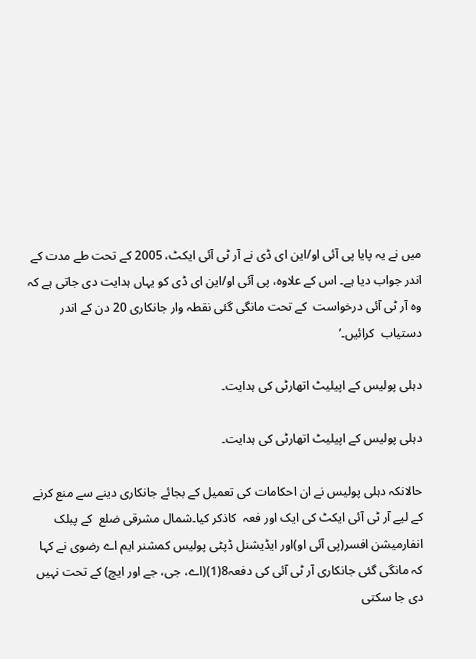میں نے یہ پایا پی آئی او/این ای ڈی نے آر ٹی آئی ایکٹ، 2005 کے تحت طے مدت کے اندر جواب دیا ہے۔ اس کے علاوہ، پی آئی او/این ای ڈی کو یہاں ہدایت دی جاتی ہے کہ وہ آر ٹی آئی درخواست  کے تحت مانگی گئی نقطہ وار جانکاری 20 دن کے اندر دستیاب  کرائیں۔’

دہلی پولیس کے اپیلیٹ اتھارٹی کی ہدایت۔

دہلی پولیس کے اپیلیٹ اتھارٹی کی ہدایت۔

حالانکہ دہلی پولیس نے ان احکامات کی تعمیل کے بجائے جانکاری دینے سے منع کرنے کے لیے آر ٹی آئی ایکٹ کی ایک اور فعہ  کاذکر کیا۔شمال مشرقی ضلع  کے پبلک انفارمیشن افسر(پی آئی او)اور ایڈیشنل ڈپٹی پولیس کمشنر ایم اے رضوی نے کہا کہ مانگی گئی جانکاری آر ٹی آئی کی دفعہ8(1)(اے، جی، جے اور ایچ) کے تحت نہیں دی جا سکتی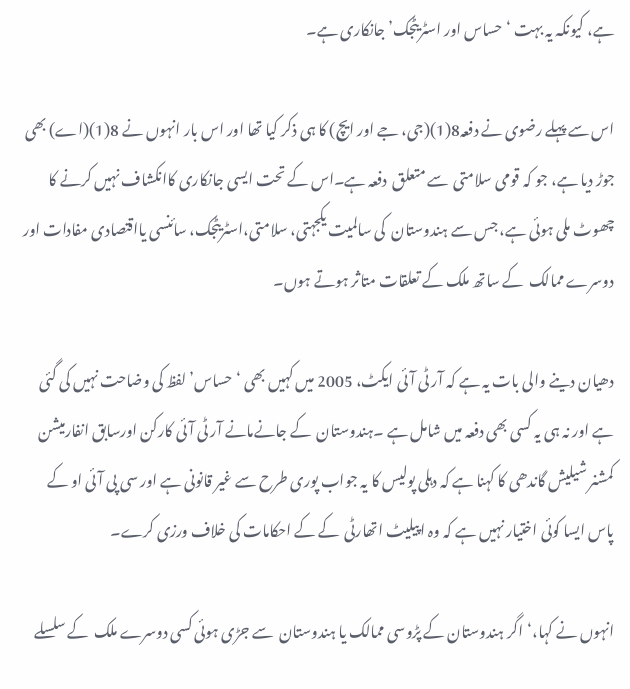ہے، کیونکہ یہ بہت ‘حساس اور اسٹریٹجک’جانکاری ہے۔

اس سے پہلے رضوی نے دفعہ8(1)(جی، جے اور ایچ) کا ہی ذکر کیا تھا اور اس بار انہوں نے 8(1)(اے) بھی جوڑ دیا ہے، جو کہ قومی سلامتی  سے متعلق  دفعہ ہے۔اس کے تحت ایسی جانکاری کاانکشاف نہیں کرنے کا چھوٹ ملی ہوئی ہے، جس سے ہندوستان  کی سالمیت یکجہتی، سلامتی،اسٹریٹجک، سائنسی یااقتصادی مفادات اور دوسرے ممالک  کے ساتھ ملک کے تعلقات متاثر ہوتے ہوں۔

دھیان دینے والی بات یہ ہے کہ آر ٹی آئی ایکٹ، 2005 میں کہیں بھی ‘حساس’ لفظ کی وضاحت نہیں کی گئی ہے اور نہ ہی یہ کسی بھی دفعہ میں شامل ہے ۔ہندوستان  کے جانےمانے آر ٹی آئی کارکن اورسابق انفارمیشن کمشنر شیلیش گاندھی کا کہنا ہے کہ دہلی پولیس کا یہ جواب پوری طرح سے غیر قانونی ہے اور سی پی آئی او کے پاس ایسا کوئی اختیار نہیں ہے کہ وہ اپیلیٹ اتھارٹی  کے کے احکامات کی خلاف ورزی کرے۔

انہوں نے کہا،‘اگر ہندوستان کے پڑوسی ممالک یا ہندوستان  سے جڑی ہوئی کسی دوسرے ملک  کے سلسلے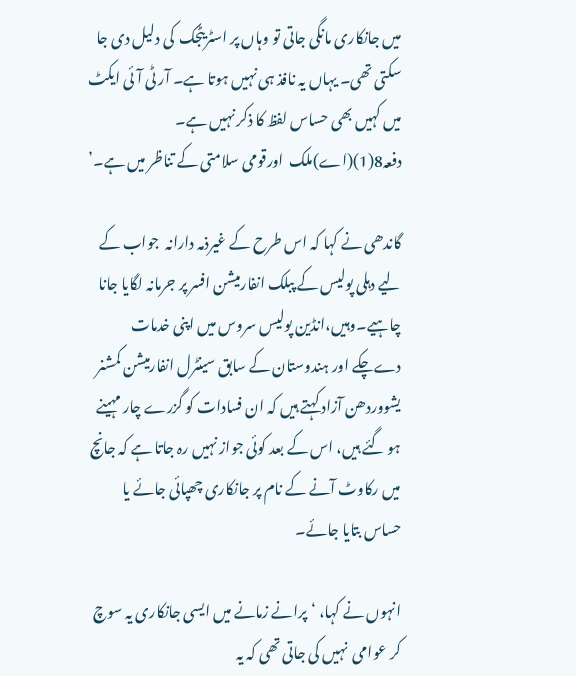میں جانکاری مانگی جاتی تو وہاں پر اسٹریٹجک  کی دلیل دی جا سکتی تھی۔ یہاں یہ نافذ ہی نہیں ہوتا ہے۔ آر ٹی آئی ایکٹ میں کہیں بھی حساس لفظ کا ذکر نہیں ہے۔ دفعہ8(1)(اے)ملک  اورقومی سلامتی کے تناظر میں ہے۔’

گاندھی نے کہا کہ اس طرح کے غیرذمہ دارانہ  جواب کے لیے دہلی پولیس کے پبلک انفارمیشن افسر پر جرمانہ لگایا جانا چاہیے۔وہیں،انڈین پولیس سروس میں اپنی خدمات دےچکے اور ہندوستان کے سابق سینٹرل انفارمیشن کمشنر یشووردھن آزاد کہتے ہیں کہ ان فسادات کو گزرے چار مہینے ہو گئے ہیں، اس کے بعد کوئی جواز نہیں رہ جاتا ہے کہ جانچ میں رکاوٹ آنے کے نام پر جانکاری چھپائی جائے یا حساس بتایا جائے۔

انہوں نے کہا، ‘پرانے زمانے میں ایسی جانکاری یہ سوچ کر عوامی  نہیں کی جاتی تھی کہ یہ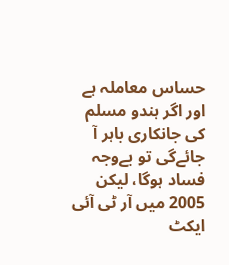حساس معاملہ ہے اور اگر ہندو مسلم کی جانکاری باہر آ جائےگی تو بےوجہ فساد ہوگا، لیکن 2005 میں آر ٹی آئی ایکٹ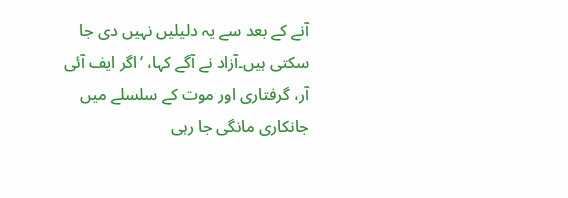آنے کے بعد سے یہ دلیلیں نہیں دی جا سکتی ہیں۔آزاد نے آگے کہا، ‘اگر ایف آئی آر، گرفتاری اور موت کے سلسلے میں جانکاری مانگی جا رہی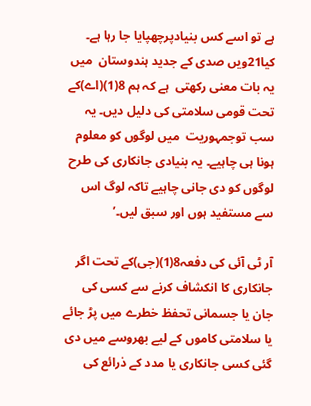ہے تو اسے کس بنیادپرچھپایا جا رہا ہے۔ کیا21ویں صدی کے جدید ہندوستان  میں یہ بات معنی رکھتی  ہے کہ ہم 8(1)(اے)کے تحت قومی سلامتی کی دلیل دیں۔ یہ سب توجمہوریت  میں لوگوں کو معلوم ہونا ہی چاہیے۔ یہ بنیادی جانکاری کی طرح لوگوں کو دی جانی چاہیے تاکہ لوگ اس سے مستفید ہوں اور سبق لیں۔’

آر ٹی آئی کی دفعہ8(1)(جی)کے تحت اگر جانکاری کا انکشاف کرنے سے کسی کی جان یا جسمانی تحفظ خطرے میں پڑ جائے یا سلامتی کاموں کے لیے بھروسے میں دی گئی کسی جانکاری یا مدد کے ذرائع کی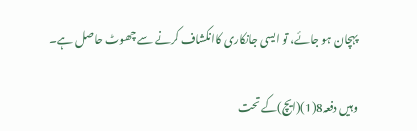پہچان ہو جائے، تو ایسی جانکاری کاانکشاف کرنے سے چھوٹ حاصل ہے۔

وہیں دفعہ8(1)(ایچ)کے تحت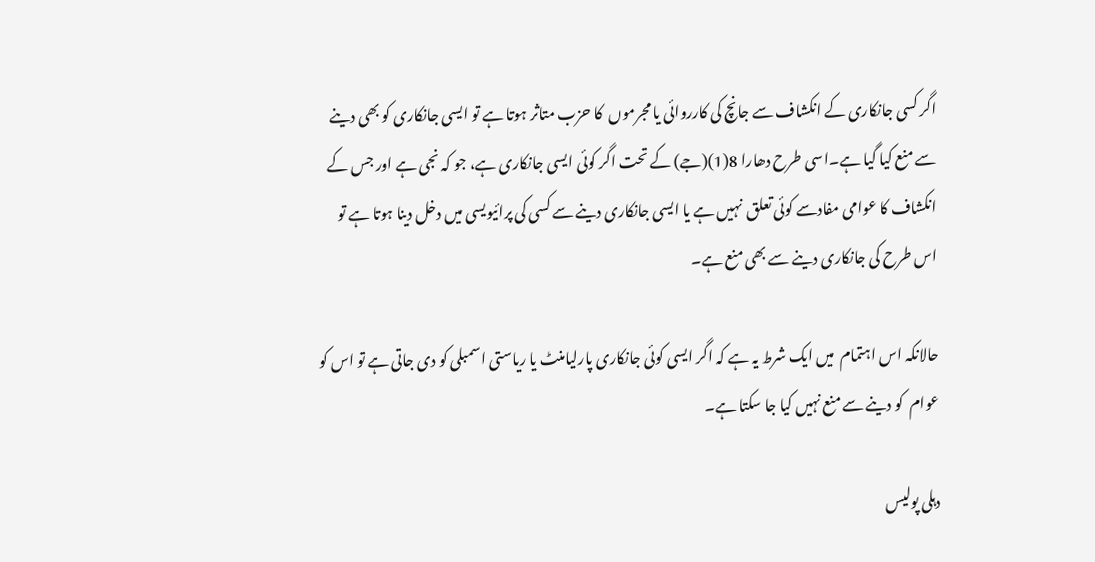اگر کسی جانکاری کے انکشاف سے جانچ کی کارروائی یا مجرموں  کا حزب متاثر ہوتا ہے تو ایسی جانکاری کو بھی دینے سے منع کیا گیا ہے۔اسی طرح دھارا 8(1)(جے) کے تحت اگر کوئی ایسی جانکاری ہے، جو کہ نجی ہے اور جس کے انکشاف کا عوامی مفادسے کوئی تعلق  نہیں ہے یا ایسی جانکاری دینے سے کسی کی پرائیویسی میں دخل دینا ہوتا ہے تو اس طرح کی جانکاری دینے سے بھی منع ہے۔

حالانکہ اس اہتمام  میں ایک شرط یہ ہے کہ اگر ایسی کوئی جانکاری پارلیامنٹ یا ریاستی اسمبلی کو دی جاتی ہے تو اس کو عوام  کو دینے سے منع نہیں کیا جا سکتا ہے۔

دہلی پولیس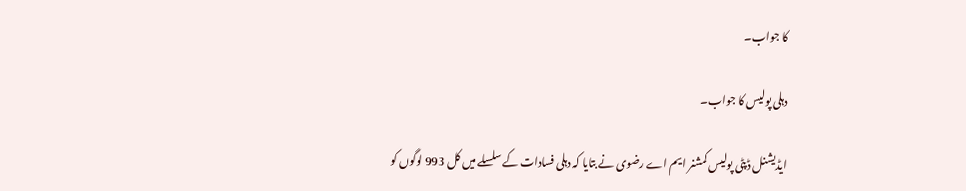کا جواب۔

دہلی پولیس کا جواب۔

ایڈیشنل ڈپٹی پولیس کمشنر ایم اے رضوی نے بتایا کہ دہلی فسادات کے سلسلے میں کل 993 لوگوں کو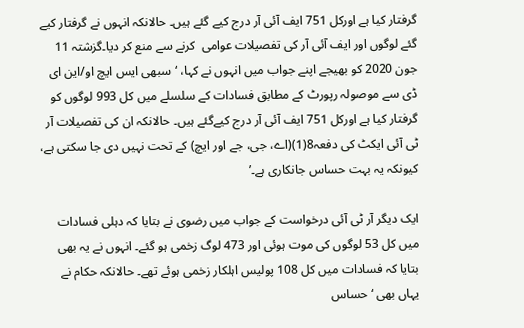گرفتار کیا ہے اورکل 751 ایف آئی آر درج کیے گئے ہیں۔ حالانکہ انہوں نے گرفتار کیے گئے لوگوں اور ایف آئی آر کی تفصیلات عوامی  کرنے سے منع کر دیا۔گزشتہ 11 جون 2020 کو بھیجے اپنے جواب میں انہوں نے کہا، ‘سبھی ایس ایچ او/این ای ڈی سے موصولہ رپورٹ کے مطابق فسادات کے سلسلے میں کل 993 لوگوں کو گرفتار کیا ہے اورکل 751 ایف آئی آر درج کیےگئے ہیں۔ حالانکہ ان کی تفصیلات آر ٹی آئی ایکٹ کی دفعہ8(1)(اے، جی، جے اور ایچ) کے تحت نہیں دی جا سکتی ہے، کیونکہ یہ بہت حساس جانکاری ہے۔’

ایک دیگر آر ٹی آئی درخواست کے جواب میں رضوی نے بتایا کہ دہلی فسادات میں کل 53 لوگوں کی موت ہوئی اور 473 لوگ زخمی ہو گئے۔ انہوں نے یہ بھی بتایا کہ فسادات میں کل 108 پولیس اہلکار زخمی ہوئے تھے۔ حالانکہ حکام نے یہاں بھی ‘حساس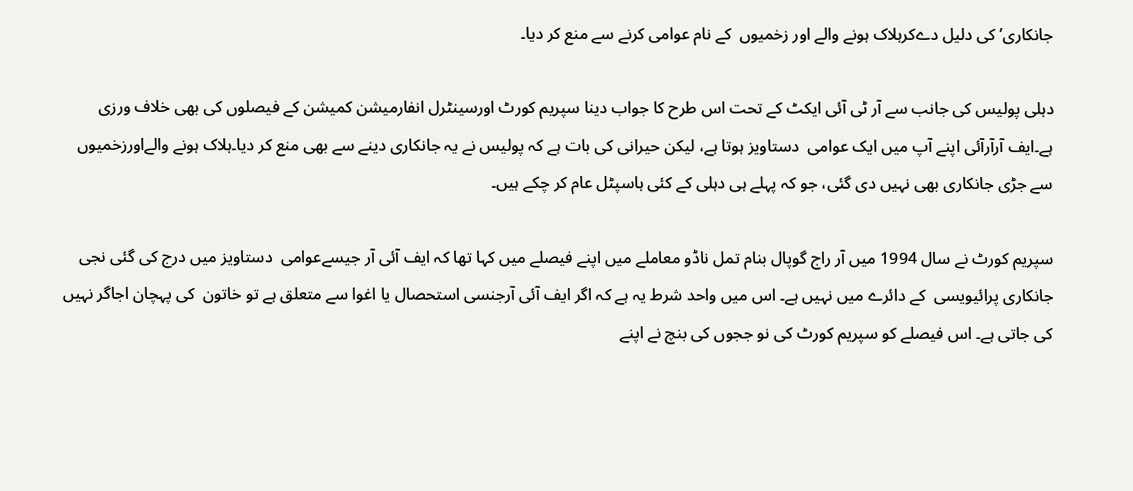جانکاری’ کی دلیل دےکرہلاک ہونے والے اور زخمیوں  کے نام عوامی کرنے سے منع کر دیا۔

دہلی پولیس کی جانب سے آر ٹی آئی ایکٹ کے تحت اس طرح کا جواب دینا سپریم کورٹ اورسینٹرل انفارمیشن کمیشن کے فیصلوں کی بھی خلاف ورزی ہے۔ایف آرآرآئی اپنے آپ میں ایک عوامی  دستاویز ہوتا ہے، لیکن حیرانی کی بات ہے کہ پولیس نے یہ جانکاری دینے سے بھی منع کر دیا۔ہلاک ہونے والےاورزخمیوں  سے جڑی جانکاری بھی نہیں دی گئی، جو کہ پہلے ہی دہلی کے کئی ہاسپٹل عام کر چکے ہیں۔

سپریم کورٹ نے سال 1994 میں آر راج گوپال بنام تمل ناڈو معاملے میں اپنے فیصلے میں کہا تھا کہ ایف آئی آر جیسےعوامی  دستاویز میں درج کی گئی نجی جانکاری پرائیویسی  کے دائرے میں نہیں ہے۔ اس میں واحد شرط یہ ہے کہ اگر ایف آئی آرجنسی استحصال یا اغوا سے متعلق ہے تو خاتون  کی پہچان اجاگر نہیں کی جاتی ہے۔ اس فیصلے کو سپریم کورٹ کی نو ججوں کی بنچ نے اپنے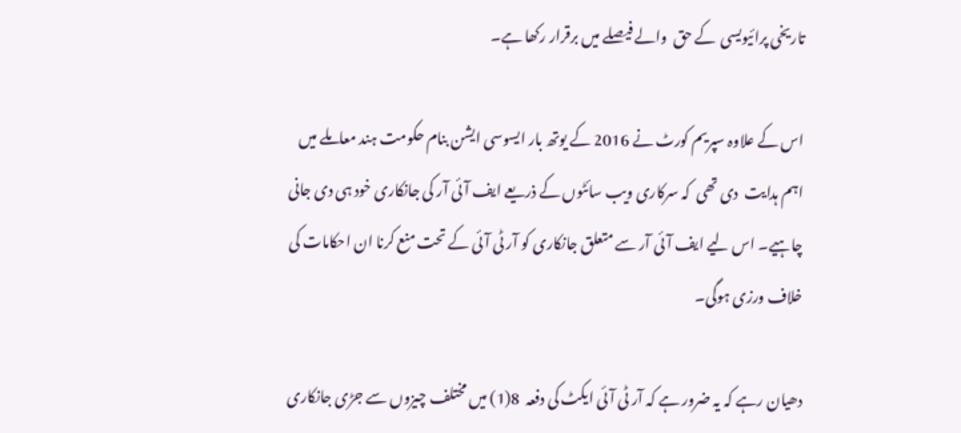تاریخی پرائیویسی  کے حق  والے فیصلے میں برقرار رکھا ہے۔

اس کے علاوہ سپریم کورٹ نے 2016 کے یوتھ بار ایسوسی ایشن بنام حکومت ہند معاملے میں اہم ہدایت  دی تھی  کہ سرکاری ویب سائٹوں کے ذریعے ایف آئی آر کی جانکاری خود ہی دی جانی چاہیے۔ اس لیے ایف آئی آر سے متعلق جانکاری کو آر ٹی آئی کے تحت منع کرنا ان احکامات کی خلاف ورزی ہوگی۔

دھیان رہے کہ یہ ضرور ہے کہ آر ٹی آئی ایکٹ کی دفعہ  8(1) میں مختلف چیزوں سے جڑی جانکاری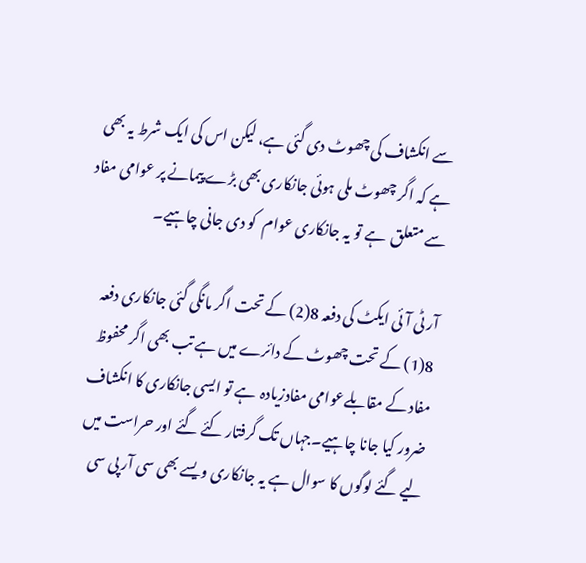سے انکشاف کی چھوٹ دی گئی ہے، لیکن اس کی ایک شرط یہ بھی ہے کہ اگر چھوٹ ملی ہوئی جانکاری بھی بڑے پیمانے پر عوامی مفاد سے متعلق  ہے تو یہ جانکاری عوام  کو دی جانی چاہیے۔

آر ٹی آئی ایکٹ کی دفعہ 8(2) کے تحت اگر مانگی گئی جانکاری دفعہ 8(1) کے تحت چھوٹ کے دائرے میں ہے تب بھی اگر محفوظ مفاد کے مقابلےعوامی مفادزیادہ  ہے تو ایسی جانکاری کا انکشاف  ضرور کیا جانا چاہیے۔جہاں تک گرفتار کئے گئے اور حراست میں لیے گئے لوگوں کا سوال ہے یہ جانکاری ویسے بھی سی آر پی سی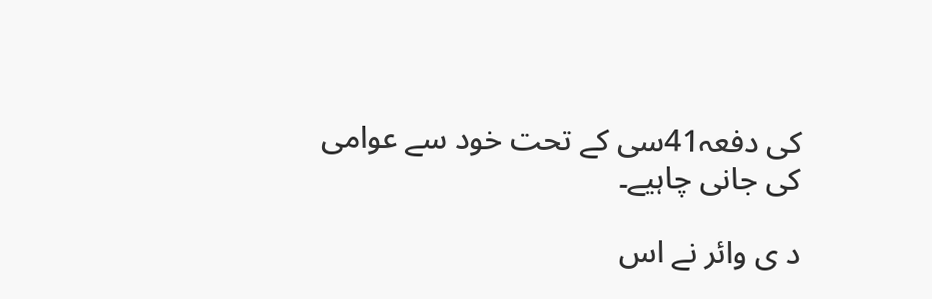کی دفعہ41سی کے تحت خود سے عوامی  کی جانی چاہیے۔

د ی وائر نے اس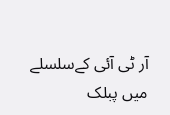آر ٹی آئی کےسلسلے میں پبلک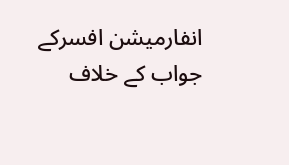انفارمیشن افسرکے جواب کے خلاف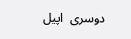دوسری  اپیل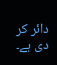دائر کر دی ہے۔